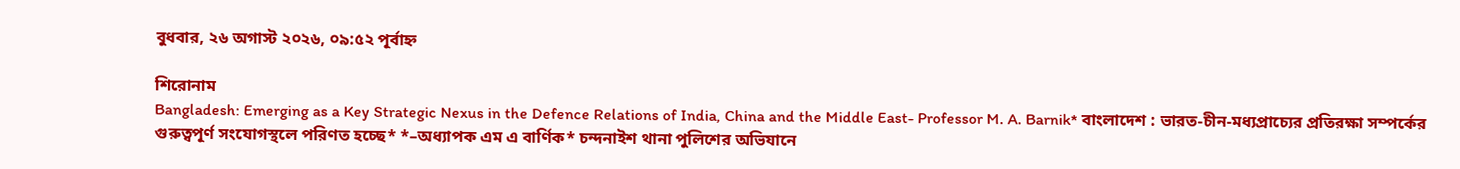বুধবার, ২৬ অগাস্ট ২০২৬, ০৯:৫২ পূর্বাহ্ন

শিরোনাম
Bangladesh: Emerging as a Key Strategic Nexus in the Defence Relations of India, China and the Middle East- Professor M. A. Barnik* বাংলাদেশ : ভারত-চীন-মধ্যপ্রাচ্যের প্রতিরক্ষা সম্পর্কের গুরুত্বপূর্ণ সংযোগস্থলে পরিণত হচ্ছে* *–অধ্যাপক এম এ বার্ণিক* চন্দনাইশ থানা পুলিশের অভিযানে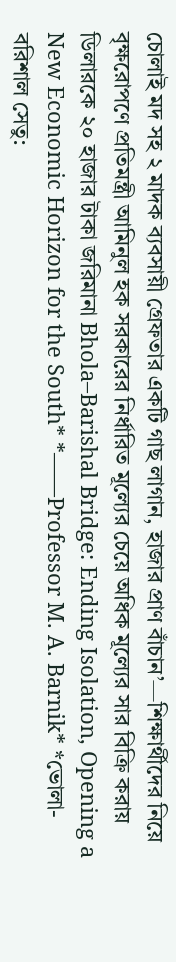চোলাই মদ সহ ২ মাদক ব্যবসায়ী গ্রেফতার একটি গাছ লাগান, হাজার প্রাণ বাঁচান’—শিক্ষার্থীদের নিয়ে বৃক্ষরোপণে প্রতিমন্ত্রী আমিনুল হক সরকারের নির্ধারিত মূল্যের চেয়ে অধিক মূল্যের সার বিক্রি করায় ডিলারকে ২০ হাজার টাকা জরিমানা Bhola–Barishal Bridge: Ending Isolation, Opening a New Economic Horizon for the South* *——Professor M. A. Barnik* *ভোলা-বরিশাল সেতু: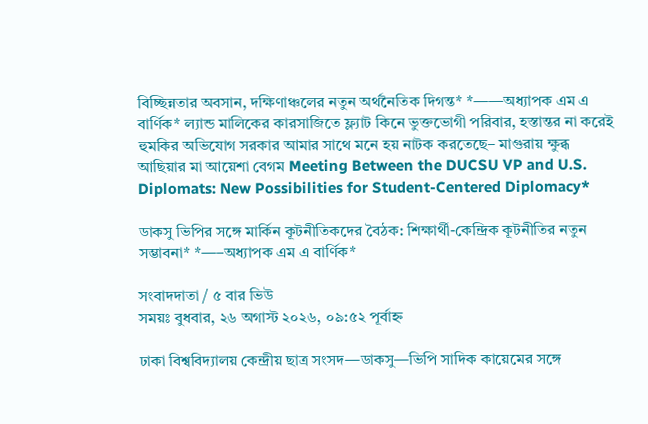বিচ্ছিন্নতার অবসান, দক্ষিণাঞ্চলের নতুন অর্থনৈতিক দিগন্ত* *——অধ্যাপক এম এ বার্ণিক* ল্যান্ড মালিকের কারসাজিতে ফ্ল্যাট কিনে ভুক্তভোগী পরিবার, হস্তান্তর না করেই হুমকির অভিযোগ সরকার আমার সাথে মনে হয় নাটক করতেছে– মাগুরায় ক্ষুব্ধ আছিয়ার মা আয়েশা বেগম Meeting Between the DUCSU VP and U.S. Diplomats: New Possibilities for Student-Centered Diplomacy*

ডাকসু ভিপির সঙ্গে মার্কিন কূটনীতিকদের বৈঠক: শিক্ষার্থী-কেন্দ্রিক কূটনীতির নতুন সম্ভাবনা* *—–অধ্যাপক এম এ বার্ণিক*

সংবাদদাতা / ৫ বার ভিউ
সময়ঃ বুধবার, ২৬ অগাস্ট ২০২৬, ০৯:৫২ পূর্বাহ্ন

ঢাকা বিশ্ববিদ্যালয় কেন্দ্রীয় ছাত্র সংসদ—ডাকসু—ভিপি সাদিক কায়েমের সঙ্গে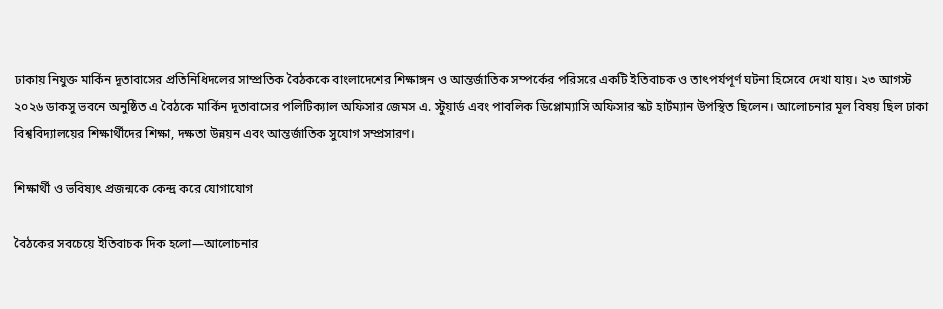ঢাকায় নিযুক্ত মার্কিন দূতাবাসের প্রতিনিধিদলের সাম্প্রতিক বৈঠককে বাংলাদেশের শিক্ষাঙ্গন ও আন্তর্জাতিক সম্পর্কের পরিসরে একটি ইতিবাচক ও তাৎপর্যপূর্ণ ঘটনা হিসেবে দেখা যায়। ২৩ আগস্ট ২০২৬ ডাকসু ভবনে অনুষ্ঠিত এ বৈঠকে মার্কিন দূতাবাসের পলিটিক্যাল অফিসার জেমস এ. স্টুয়ার্ড এবং পাবলিক ডিপ্লোম্যাসি অফিসার স্কট হার্টম্যান উপস্থিত ছিলেন। আলোচনার মূল বিষয় ছিল ঢাকা বিশ্ববিদ্যালয়ের শিক্ষার্থীদের শিক্ষা, দক্ষতা উন্নয়ন এবং আন্তর্জাতিক সুযোগ সম্প্রসারণ।

শিক্ষার্থী ও ভবিষ্যৎ প্রজন্মকে কেন্দ্র করে যোগাযোগ

বৈঠকের সবচেয়ে ইতিবাচক দিক হলো—আলোচনার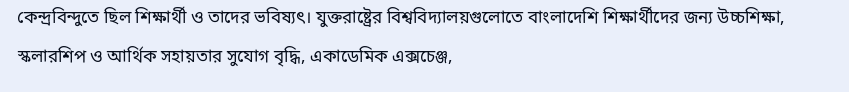কেন্দ্রবিন্দুতে ছিল শিক্ষার্থী ও তাদের ভবিষ্যৎ। যুক্তরাষ্ট্রের বিশ্ববিদ্যালয়গুলোতে বাংলাদেশি শিক্ষার্থীদের জন্য উচ্চশিক্ষা, স্কলারশিপ ও আর্থিক সহায়তার সুযোগ বৃদ্ধি, একাডেমিক এক্সচেঞ্জ,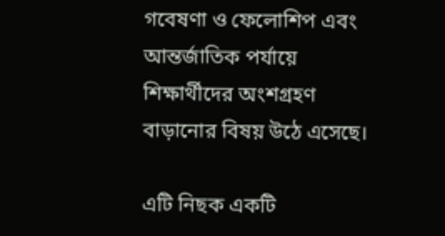গবেষণা ও ফেলোশিপ এবং আন্তর্জাতিক পর্যায়ে শিক্ষার্থীদের অংশগ্রহণ বাড়ানোর বিষয় উঠে এসেছে।

এটি নিছক একটি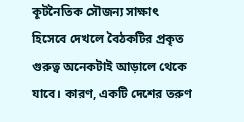কূটনৈতিক সৌজন্য সাক্ষাৎ হিসেবে দেখলে বৈঠকটির প্রকৃত গুরুত্ব অনেকটাই আড়ালে থেকে যাবে। কারণ, একটি দেশের তরুণ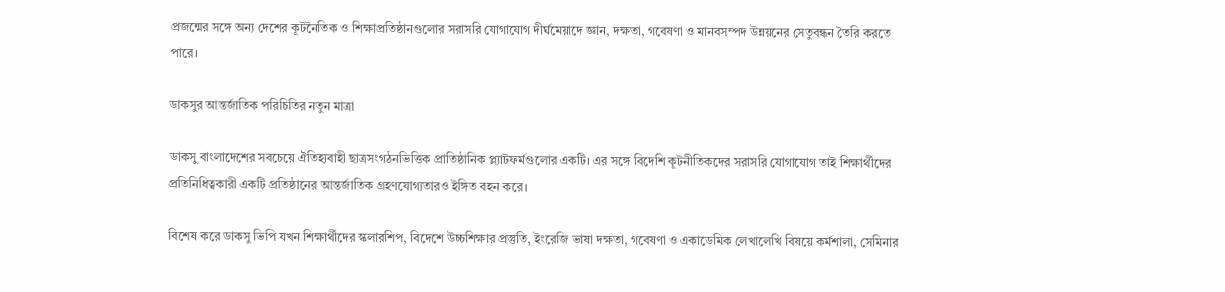প্রজন্মের সঙ্গে অন্য দেশের কূটনৈতিক ও শিক্ষাপ্রতিষ্ঠানগুলোর সরাসরি যোগাযোগ দীর্ঘমেয়াদে জ্ঞান, দক্ষতা, গবেষণা ও মানবসম্পদ উন্নয়নের সেতুবন্ধন তৈরি করতে পারে।

ডাকসুর আন্তর্জাতিক পরিচিতির নতুন মাত্রা

ডাকসু বাংলাদেশের সবচেয়ে ঐতিহ্যবাহী ছাত্রসংগঠনভিত্তিক প্রাতিষ্ঠানিক প্ল্যাটফর্মগুলোর একটি। এর সঙ্গে বিদেশি কূটনীতিকদের সরাসরি যোগাযোগ তাই শিক্ষার্থীদের প্রতিনিধিত্বকারী একটি প্রতিষ্ঠানের আন্তর্জাতিক গ্রহণযোগ্যতারও ইঙ্গিত বহন করে।

বিশেষ করে ডাকসু ভিপি যখন শিক্ষার্থীদের স্কলারশিপ, বিদেশে উচ্চশিক্ষার প্রস্তুতি, ইংরেজি ভাষা দক্ষতা, গবেষণা ও একাডেমিক লেখালেখি বিষয়ে কর্মশালা, সেমিনার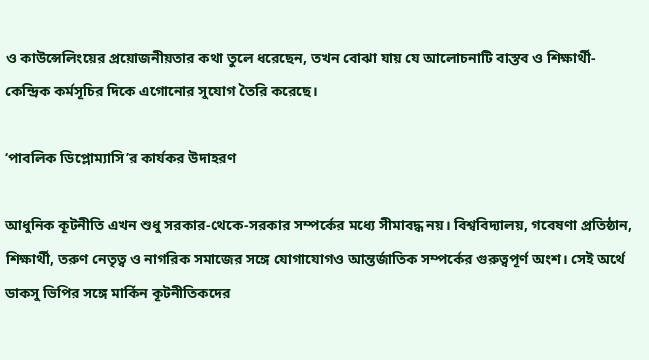ও কাউন্সেলিংয়ের প্রয়োজনীয়তার কথা তুলে ধরেছেন, তখন বোঝা যায় যে আলোচনাটি বাস্তব ও শিক্ষার্থী-কেন্দ্রিক কর্মসূচির দিকে এগোনোর সুযোগ তৈরি করেছে।

‘পাবলিক ডিপ্লোম্যাসি’র কার্যকর উদাহরণ

আধুনিক কূটনীতি এখন শুধু সরকার-থেকে-সরকার সম্পর্কের মধ্যে সীমাবদ্ধ নয়। বিশ্ববিদ্যালয়, গবেষণা প্রতিষ্ঠান, শিক্ষার্থী, তরুণ নেতৃত্ব ও নাগরিক সমাজের সঙ্গে যোগাযোগও আন্তর্জাতিক সম্পর্কের গুরুত্বপূর্ণ অংশ। সেই অর্থে ডাকসু ভিপির সঙ্গে মার্কিন কূটনীতিকদের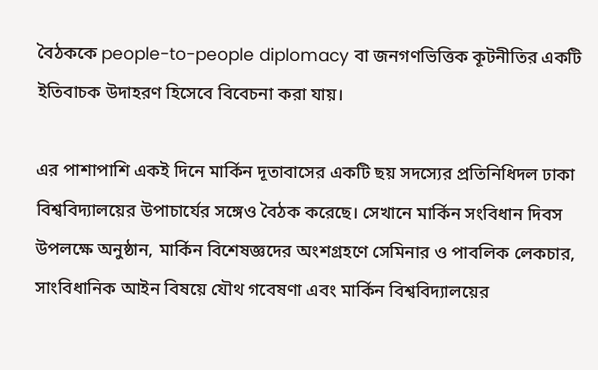বৈঠককে people-to-people diplomacy বা জনগণভিত্তিক কূটনীতির একটি ইতিবাচক উদাহরণ হিসেবে বিবেচনা করা যায়।

এর পাশাপাশি একই দিনে মার্কিন দূতাবাসের একটি ছয় সদস্যের প্রতিনিধিদল ঢাকা বিশ্ববিদ্যালয়ের উপাচার্যের সঙ্গেও বৈঠক করেছে। সেখানে মার্কিন সংবিধান দিবস উপলক্ষে অনুষ্ঠান, মার্কিন বিশেষজ্ঞদের অংশগ্রহণে সেমিনার ও পাবলিক লেকচার, সাংবিধানিক আইন বিষয়ে যৌথ গবেষণা এবং মার্কিন বিশ্ববিদ্যালয়ের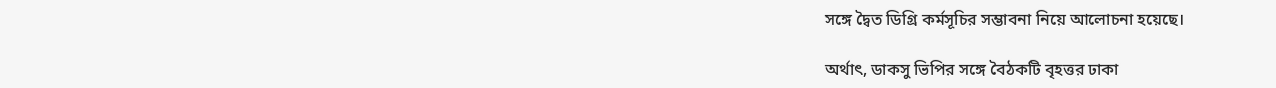সঙ্গে দ্বৈত ডিগ্রি কর্মসূচির সম্ভাবনা নিয়ে আলোচনা হয়েছে।

অর্থাৎ, ডাকসু ভিপির সঙ্গে বৈঠকটি বৃহত্তর ঢাকা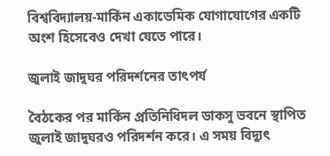বিশ্ববিদ্যালয়-মার্কিন একাডেমিক যোগাযোগের একটি অংশ হিসেবেও দেখা যেতে পারে।

জুলাই জাদুঘর পরিদর্শনের তাৎপর্য

বৈঠকের পর মার্কিন প্রতিনিধিদল ডাকসু ভবনে স্থাপিত জুলাই জাদুঘরও পরিদর্শন করে। এ সময় বিদ্যুৎ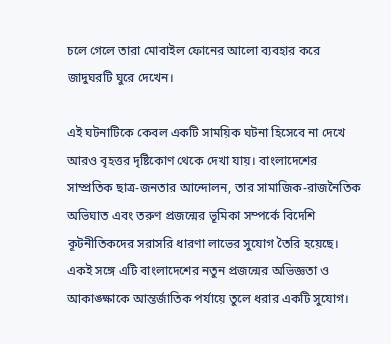চলে গেলে তারা মোবাইল ফোনের আলো ব্যবহার করে জাদুঘরটি ঘুরে দেখেন।

এই ঘটনাটিকে কেবল একটি সাময়িক ঘটনা হিসেবে না দেখে আরও বৃহত্তর দৃষ্টিকোণ থেকে দেখা যায়। বাংলাদেশের সাম্প্রতিক ছাত্র-জনতার আন্দোলন, তার সামাজিক-রাজনৈতিক অভিঘাত এবং তরুণ প্রজন্মের ভূমিকা সম্পর্কে বিদেশি কূটনীতিকদের সরাসরি ধারণা লাভের সুযোগ তৈরি হয়েছে। একই সঙ্গে এটি বাংলাদেশের নতুন প্রজন্মের অভিজ্ঞতা ও আকাঙ্ক্ষাকে আন্তর্জাতিক পর্যায়ে তুলে ধরার একটি সুযোগ।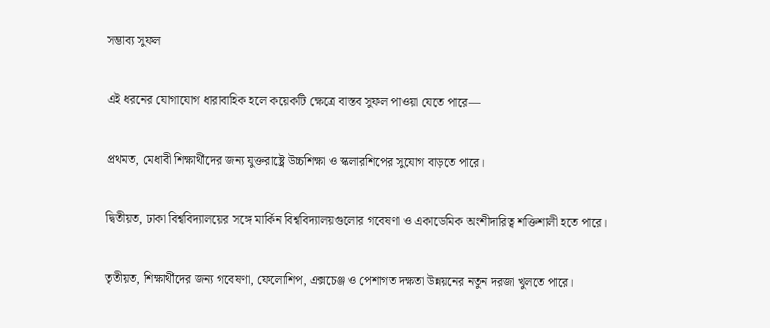সম্ভাব্য সুফল

এই ধরনের যোগাযোগ ধারাবাহিক হলে কয়েকটি ক্ষেত্রে বাস্তব সুফল পাওয়া যেতে পারে—

প্রথমত, মেধাবী শিক্ষার্থীদের জন্য যুক্তরাষ্ট্রে উচ্চশিক্ষা ও স্কলারশিপের সুযোগ বাড়তে পারে।

দ্বিতীয়ত, ঢাকা বিশ্ববিদ্যালয়ের সঙ্গে মার্কিন বিশ্ববিদ্যালয়গুলোর গবেষণা ও একাডেমিক অংশীদারিত্ব শক্তিশালী হতে পারে।

তৃতীয়ত, শিক্ষার্থীদের জন্য গবেষণা, ফেলোশিপ, এক্সচেঞ্জ ও পেশাগত দক্ষতা উন্নয়নের নতুন দরজা খুলতে পারে।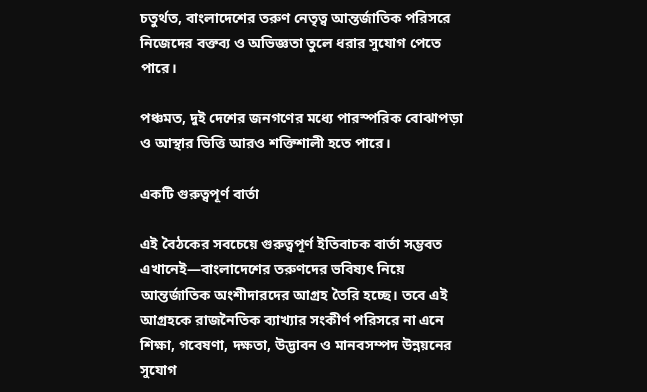চতুর্থত, বাংলাদেশের তরুণ নেতৃত্ব আন্তর্জাতিক পরিসরে নিজেদের বক্তব্য ও অভিজ্ঞতা তুলে ধরার সুযোগ পেতে পারে।

পঞ্চমত, দুই দেশের জনগণের মধ্যে পারস্পরিক বোঝাপড়া ও আস্থার ভিত্তি আরও শক্তিশালী হতে পারে।

একটি গুরুত্বপূর্ণ বার্তা

এই বৈঠকের সবচেয়ে গুরুত্বপূর্ণ ইতিবাচক বার্তা সম্ভবত এখানেই—বাংলাদেশের তরুণদের ভবিষ্যৎ নিয়ে আন্তর্জাতিক অংশীদারদের আগ্রহ তৈরি হচ্ছে। তবে এই আগ্রহকে রাজনৈতিক ব্যাখ্যার সংকীর্ণ পরিসরে না এনে শিক্ষা, গবেষণা, দক্ষতা, উদ্ভাবন ও মানবসম্পদ উন্নয়নের সুযোগ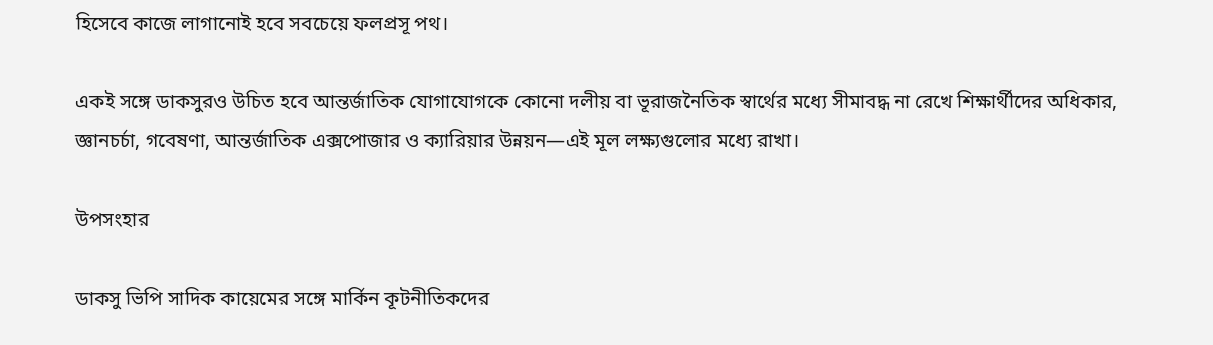হিসেবে কাজে লাগানোই হবে সবচেয়ে ফলপ্রসূ পথ।

একই সঙ্গে ডাকসুরও উচিত হবে আন্তর্জাতিক যোগাযোগকে কোনো দলীয় বা ভূরাজনৈতিক স্বার্থের মধ্যে সীমাবদ্ধ না রেখে শিক্ষার্থীদের অধিকার, জ্ঞানচর্চা, গবেষণা, আন্তর্জাতিক এক্সপোজার ও ক্যারিয়ার উন্নয়ন—এই মূল লক্ষ্যগুলোর মধ্যে রাখা।

উপসংহার

ডাকসু ভিপি সাদিক কায়েমের সঙ্গে মার্কিন কূটনীতিকদের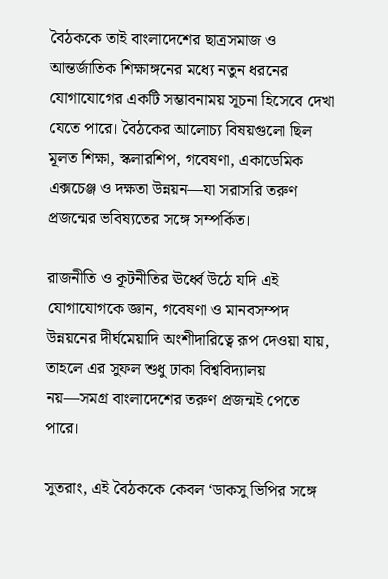বৈঠককে তাই বাংলাদেশের ছাত্রসমাজ ও আন্তর্জাতিক শিক্ষাঙ্গনের মধ্যে নতুন ধরনের যোগাযোগের একটি সম্ভাবনাময় সূচনা হিসেবে দেখা যেতে পারে। বৈঠকের আলোচ্য বিষয়গুলো ছিল মূলত শিক্ষা, স্কলারশিপ, গবেষণা, একাডেমিক এক্সচেঞ্জ ও দক্ষতা উন্নয়ন—যা সরাসরি তরুণ প্রজন্মের ভবিষ্যতের সঙ্গে সম্পর্কিত।

রাজনীতি ও কূটনীতির ঊর্ধ্বে উঠে যদি এই যোগাযোগকে জ্ঞান, গবেষণা ও মানবসম্পদ উন্নয়নের দীর্ঘমেয়াদি অংশীদারিত্বে রূপ দেওয়া যায়, তাহলে এর সুফল শুধু ঢাকা বিশ্ববিদ্যালয় নয়—সমগ্র বাংলাদেশের তরুণ প্রজন্মই পেতে পারে।

সুতরাং, এই বৈঠককে কেবল ‘ডাকসু ভিপির সঙ্গে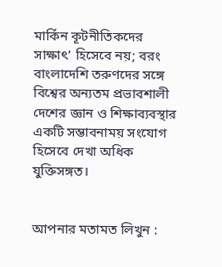মার্কিন কূটনীতিকদের সাক্ষাৎ’ হিসেবে নয়; বরং বাংলাদেশি তরুণদের সঙ্গে বিশ্বের অন্যতম প্রভাবশালী দেশের জ্ঞান ও শিক্ষাব্যবস্থার একটি সম্ভাবনাময় সংযোগ হিসেবে দেখা অধিক যুক্তিসঙ্গত।


আপনার মতামত লিখুন :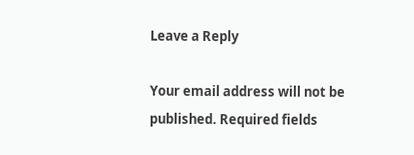Leave a Reply

Your email address will not be published. Required fields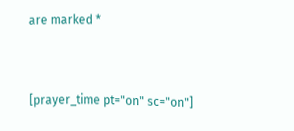are marked *


[prayer_time pt="on" sc="on"]